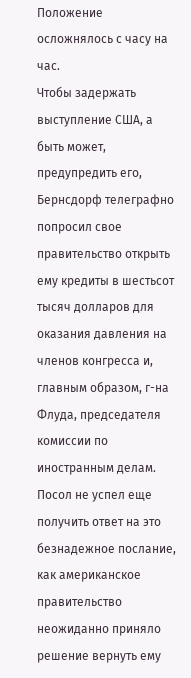Положение осложнялось с часу на час.
Чтобы задержать выступление США, а быть может, предупредить его, Бернсдорф телеграфно попросил свое правительство открыть ему кредиты в шестьсот тысяч долларов для оказания давления на членов конгресса и, главным образом, г-на Флуда, председателя комиссии по иностранным делам.
Посол не успел еще получить ответ на это безнадежное послание, как американское правительство неожиданно приняло решение вернуть ему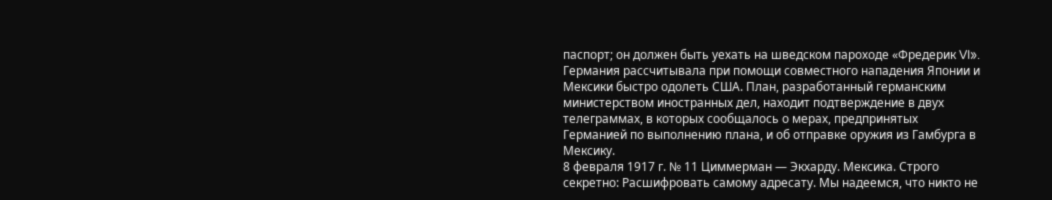паспорт; он должен быть уехать на шведском пароходе «Фредерик VI».
Германия рассчитывала при помощи совместного нападения Японии и Мексики быстро одолеть США. План, разработанный германским министерством иностранных дел, находит подтверждение в двух телеграммах, в которых сообщалось о мерах, предпринятых Германией по выполнению плана, и об отправке оружия из Гамбурга в Мексику.
8 февраля 1917 г. № 11 Циммерман — Экхарду. Мексика. Строго секретно: Расшифровать самому адресату. Мы надеемся, что никто не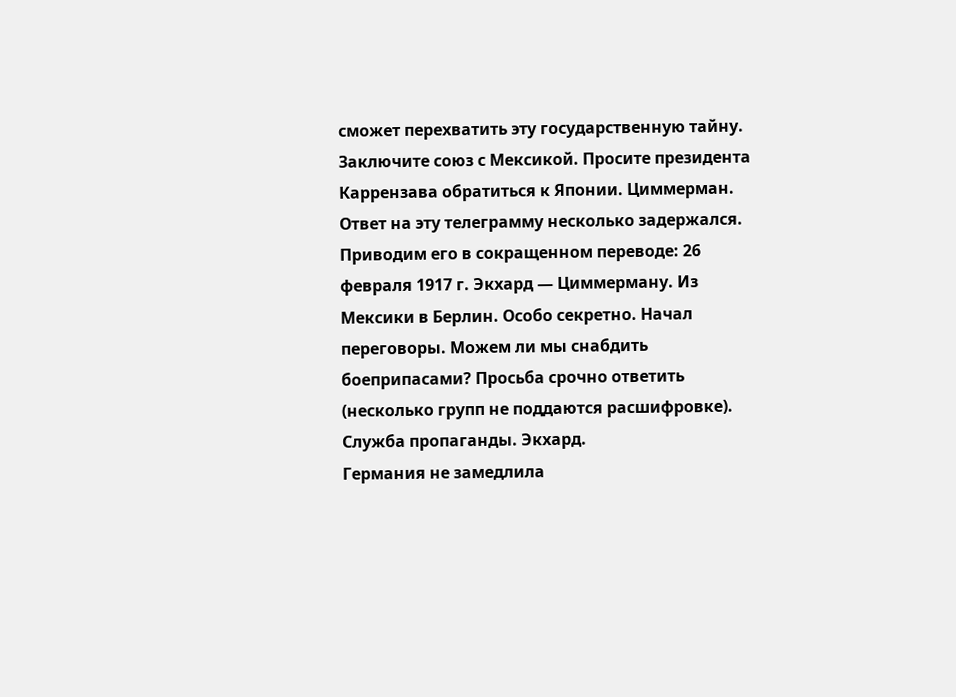сможет перехватить эту государственную тайну. Заключите союз с Мексикой. Просите президента Каррензава обратиться к Японии. Циммерман. Ответ на эту телеграмму несколько задержался. Приводим его в сокращенном переводе: 26 февраля 1917 г. Экхард — Циммерману. Из Мексики в Берлин. Особо секретно. Начал переговоры. Можем ли мы снабдить боеприпасами? Просьба срочно ответить (несколько групп не поддаются расшифровке). Служба пропаганды. Экхард.
Германия не замедлила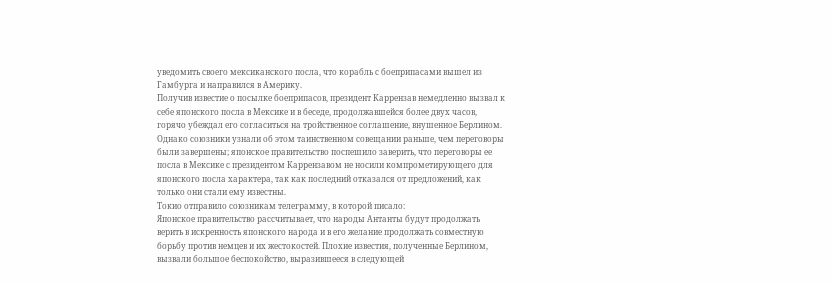уведомить своего мексиканского посла, что корабль с боеприпасами вышел из Гамбурга и направился в Америку.
Получив известие о посылке боеприпасов, президент Каррензав немедленно вызвал к себе японского посла в Мексике и в беседе, продолжавшейся более двух часов, горячо убеждал его согласиться на тройственное соглашение, внушенное Берлином. Однако союзники узнали об этом таинственном совещании раньше, чем переговоры были завершены; японское правительство поспешило заверить, что переговоры ее посла в Мексике с президентом Каррензавом не носили компрометирующего для японского посла характера, так как последний отказался от предложений, как только они стали ему известны.
Токио отправило союзникам телеграмму, в которой писало:
Японское правительство рассчитывает, что народы Антанты будут продолжать верить в искренность японского народа и в его желание продолжать совместную борьбу против немцев и их жестокостей. Плохие известия, полученные Берлином, вызвали большое беспокойство, выразившееся в следующей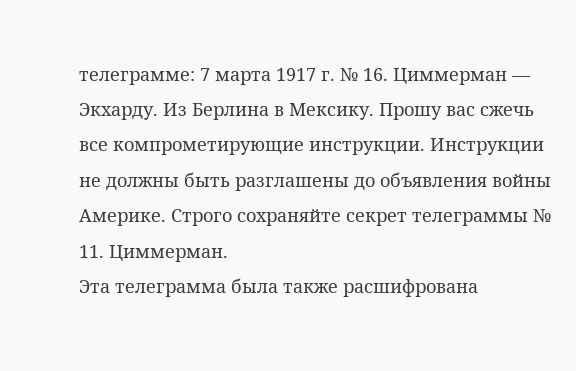телеграмме: 7 марта 1917 г. № 16. Циммерман — Экхарду. Из Берлина в Мексику. Прошу вас сжечь все компрометирующие инструкции. Инструкции не должны быть разглашены до объявления войны Америке. Строго сохраняйте секрет телеграммы № 11. Циммерман.
Эта телеграмма была также расшифрована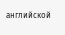английской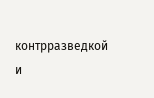контрразведкой и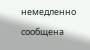немедленно сообщена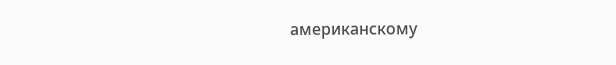американскому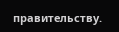правительству.